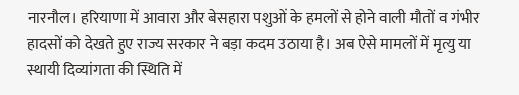नारनौल। हरियाणा में आवारा और बेसहारा पशुओं के हमलों से होने वाली मौतों व गंभीर हादसों को देखते हुए राज्य सरकार ने बड़ा कदम उठाया है। अब ऐसे मामलों में मृत्यु या स्थायी दिव्यांगता की स्थिति में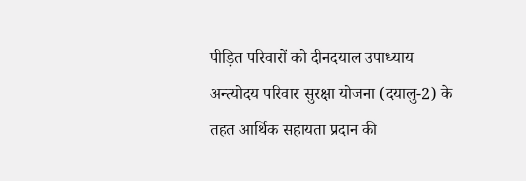पीड़ित परिवारों को दीनदयाल उपाध्याय अन्त्योदय परिवार सुरक्षा योजना (दयालु-2) के तहत आर्थिक सहायता प्रदान की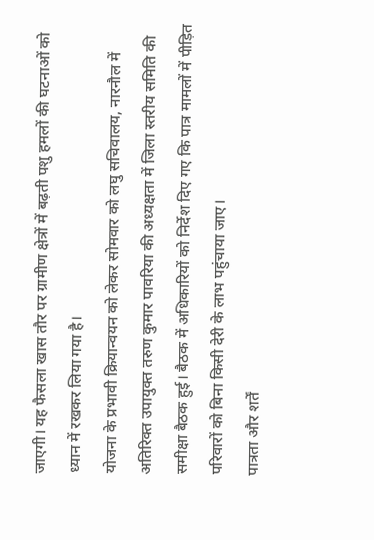जाएगी। यह फैसला खास तौर पर ग्रामीण क्षेत्रों में बढ़ती पशु हमलों की घटनाओं को ध्यान में रखकर लिया गया है।
योजना के प्रभावी क्रियान्वयन को लेकर सोमवार को लघु सचिवालय, नारनौल में अतिरिक्त उपायुक्त तरुण कुमार पावरिया की अध्यक्षता में जिला स्तरीय समिति की समीक्षा बैठक हुई। बैठक में अधिकारियों को निर्देश दिए गए कि पात्र मामलों में पीड़ित परिवारों को बिना किसी देरी के लाभ पहुंचाया जाए।
पात्रता और शर्तें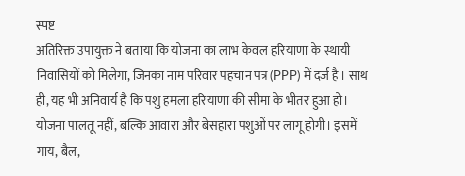स्पष्ट
अतिरिक्त उपायुक्त ने बताया कि योजना का लाभ केवल हरियाणा के स्थायी निवासियों को मिलेगा, जिनका नाम परिवार पहचान पत्र (PPP) में दर्ज है। साथ ही, यह भी अनिवार्य है कि पशु हमला हरियाणा की सीमा के भीतर हुआ हो। योजना पालतू नहीं, बल्कि आवारा और बेसहारा पशुओं पर लागू होगी। इसमें गाय, बैल,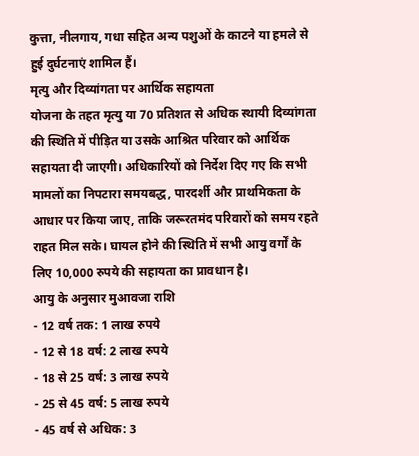कुत्ता, नीलगाय, गधा सहित अन्य पशुओं के काटने या हमले से हुई दुर्घटनाएं शामिल हैं।
मृत्यु और दिव्यांगता पर आर्थिक सहायता
योजना के तहत मृत्यु या 70 प्रतिशत से अधिक स्थायी दिव्यांगता की स्थिति में पीड़ित या उसके आश्रित परिवार को आर्थिक सहायता दी जाएगी। अधिकारियों को निर्देश दिए गए कि सभी मामलों का निपटारा समयबद्ध, पारदर्शी और प्राथमिकता के आधार पर किया जाए, ताकि जरूरतमंद परिवारों को समय रहते राहत मिल सके। घायल होने की स्थिति में सभी आयु वर्गों के लिए 10,000 रुपये की सहायता का प्रावधान है।
आयु के अनुसार मुआवजा राशि
- 12 वर्ष तक: 1 लाख रुपये
- 12 से 18 वर्ष: 2 लाख रुपये
- 18 से 25 वर्ष: 3 लाख रुपये
- 25 से 45 वर्ष: 5 लाख रुपये
- 45 वर्ष से अधिक: 3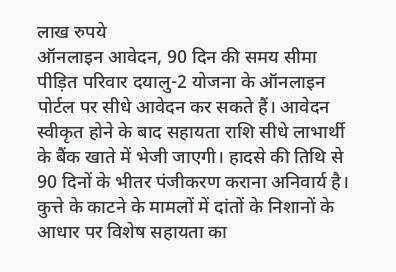लाख रुपये
ऑनलाइन आवेदन, 90 दिन की समय सीमा
पीड़ित परिवार दयालु-2 योजना के ऑनलाइन पोर्टल पर सीधे आवेदन कर सकते हैं। आवेदन स्वीकृत होने के बाद सहायता राशि सीधे लाभार्थी के बैंक खाते में भेजी जाएगी। हादसे की तिथि से 90 दिनों के भीतर पंजीकरण कराना अनिवार्य है। कुत्ते के काटने के मामलों में दांतों के निशानों के आधार पर विशेष सहायता का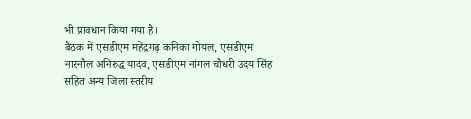भी प्रावधान किया गया है।
बैठक में एसडीएम महेंद्रगढ़ कनिका गोयल, एसडीएम नारनौल अनिरुद्ध यादव, एसडीएम नांगल चौधरी उदय सिंह सहित अन्य जिला स्तरीय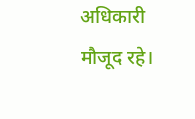अधिकारी मौजूद रहे।